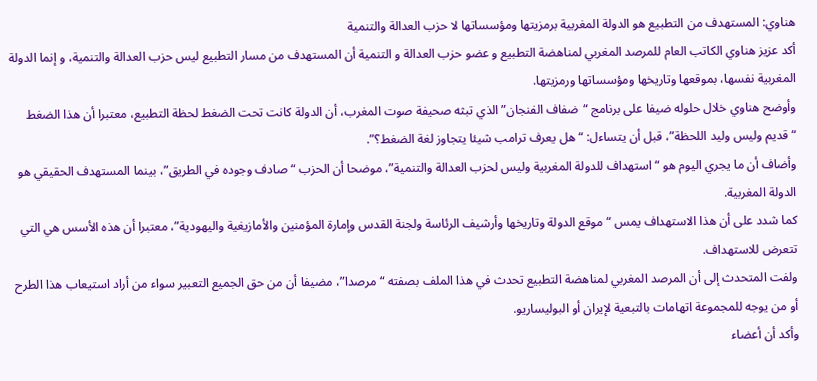هناوي: المستهدف من التطبيع هو الدولة المغربية برمزيتها ومؤسساتها لا حزب العدالة والتنمية
أكد عزيز هناوي الكاتب العام للمرصد المغربي لمناهضة التطبيع و عضو حزب العدالة و التنمية أن المستهدف من مسار التطبيع ليس حزب العدالة والتنمية، و إنما الدولة المغربية نفسها، بموقعها وتاريخها ومؤسساتها ورمزيتها.
وأوضح هناوي خلال حلوله ضيفا على برنامج “ضفاف الفنجان” الذي تبثه صحيفة صوت المغرب، أن الدولة كانت تحت الضغط لحظة التطبيع، معتبرا أن هذا الضغط “قديم وليس وليد اللحظة”، قبل أن يتساءل: “هل يعرف ترامب شيئا يتجاوز لغة الضغط؟”.
وأضاف أن ما يجري اليوم هو “استهداف للدولة المغربية وليس لحزب العدالة والتنمية”، موضحا أن الحزب “صادف وجوده في الطريق”، بينما المستهدف الحقيقي هو الدولة المغربية.
كما شدد على أن هذا الاستهداف يمس “موقع الدولة وتاريخها وأرشيف الرئاسة ولجنة القدس وإمارة المؤمنين والأمازيغية واليهودية”، معتبرا أن هذه الأسس هي التي تتعرض للاستهداف.
ولفت المتحدث إلى أن المرصد المغربي لمناهضة التطبيع تحدث في هذا الملف بصفته “مرصدا”، مضيفا أن من حق الجميع التعبير سواء من أراد استيعاب هذا الطرح أو من يوجه للمجموعة اتهامات بالتبعية لإيران أو البوليساريو.
وأكد أن أعضاء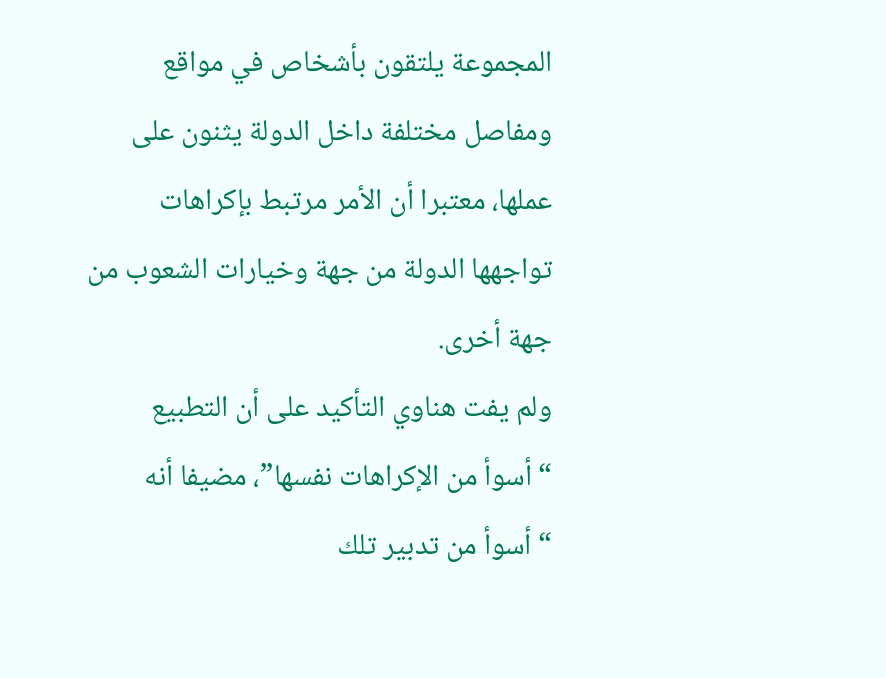المجموعة يلتقون بأشخاص في مواقع ومفاصل مختلفة داخل الدولة يثنون على عملها، معتبرا أن الأمر مرتبط بإكراهات تواجهها الدولة من جهة وخيارات الشعوب من جهة أخرى.
ولم يفت هناوي التأكيد على أن التطبيع “أسوأ من الإكراهات نفسها”، مضيفا أنه “أسوأ من تدبير تلك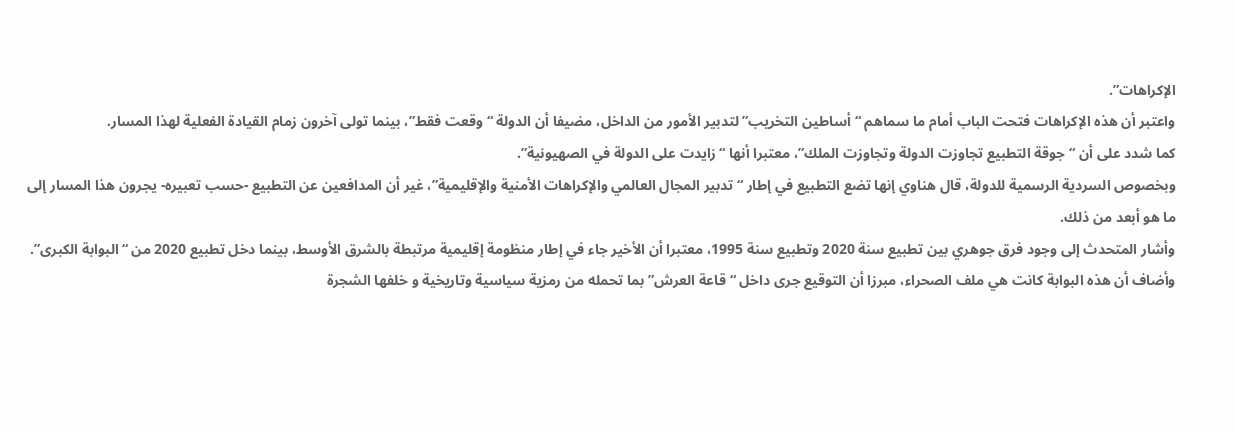الإكراهات”.
واعتبر أن هذه الإكراهات فتحت الباب أمام ما سماهم “أساطين التخريب” لتدبير الأمور من الداخل، مضيفا أن الدولة “وقعت فقط”، بينما تولى آخرون زمام القيادة الفعلية لهذا المسار.
كما شدد على أن “جوقة التطبيع تجاوزت الدولة وتجاوزت الملك”، معتبرا أنها “زايدت على الدولة في الصهيونية”.
وبخصوص السردية الرسمية للدولة، قال هناوي إنها تضع التطبيع في إطار “تدبير المجال العالمي والإكراهات الأمنية والإقليمية”، غير أن المدافعين عن التطبيع -حسب تعبيره- يجرون هذا المسار إلى ما هو أبعد من ذلك.
وأشار المتحدث إلى وجود فرق جوهري بين تطبيع سنة 2020 وتطبيع سنة 1995، معتبرا أن الأخير جاء في إطار منظومة إقليمية مرتبطة بالشرق الأوسط، بينما دخل تطبيع 2020 من “البوابة الكبرى”.
وأضاف أن هذه البوابة كانت هي ملف الصحراء، مبرزا أن التوقيع جرى داخل “قاعة العرش” بما تحمله من رمزية سياسية وتاريخية و خلفها الشجرة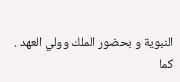النبوية و بحضور الملك وولي العهد .
كما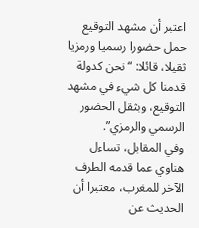اعتبر أن مشهد التوقيع حمل حضورا رسميا ورمزيا ثقيلا، قائلا: “نحن كدولة قدمنا كل شيء في مشهد التوقيع، وبثقل الحضور الرسمي والرمزي”.
وفي المقابل، تساءل هناوي عما قدمه الطرف الآخر للمغرب، معتبرا أن الحديث عن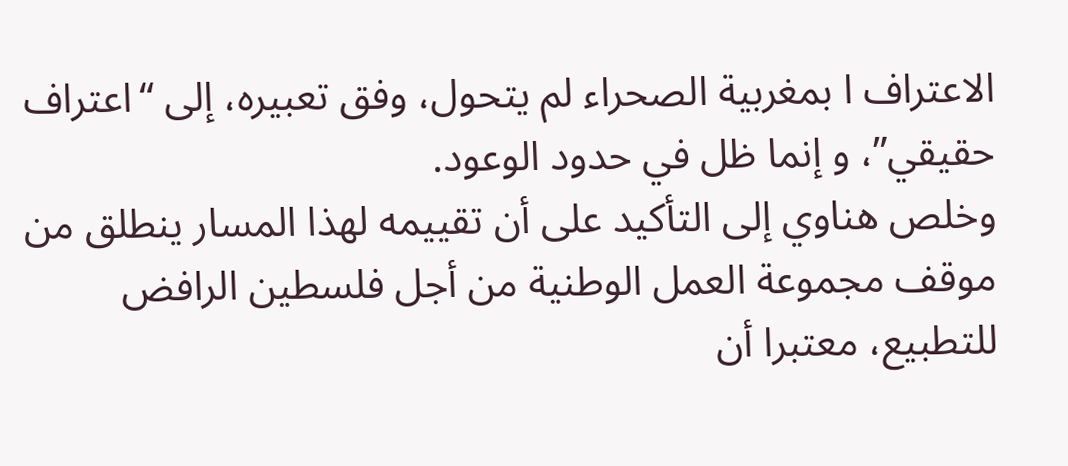الاعتراف ا بمغربية الصحراء لم يتحول، وفق تعبيره، إلى “اعتراف حقيقي”، و إنما ظل في حدود الوعود.
وخلص هناوي إلى التأكيد على أن تقييمه لهذا المسار ينطلق من موقف مجموعة العمل الوطنية من أجل فلسطين الرافض للتطبيع، معتبرا أن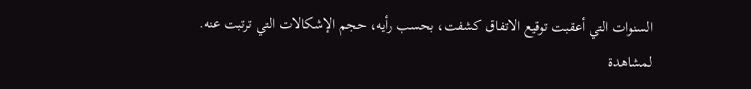السنوات التي أعقبت توقيع الاتفاق كشفت، بحسب رأيه، حجم الإشكالات التي ترتبت عنه.
لمشاهدة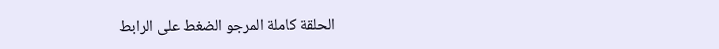الحلقة كاملة المرجو الضغط على الرابط